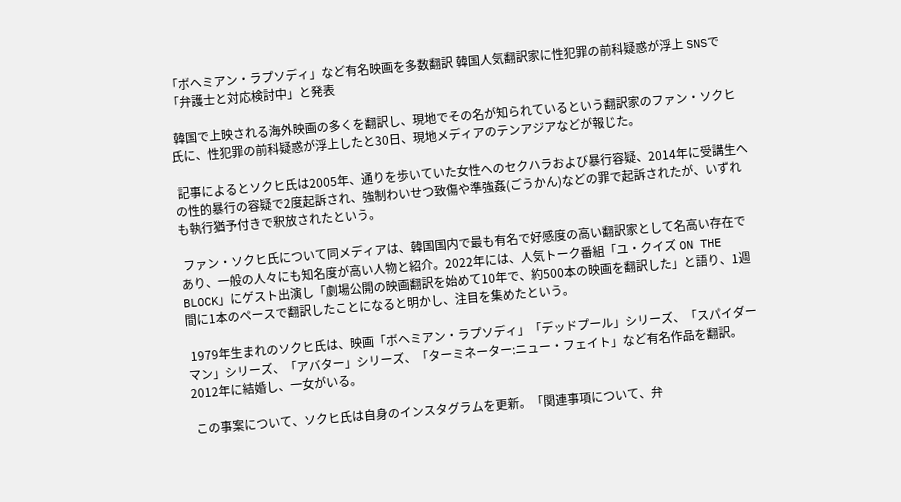「ボヘミアン・ラプソディ」など有名映画を多数翻訳 韓国人気翻訳家に性犯罪の前科疑惑が浮上 SNSで「弁護士と対応検討中」と発表

 韓国で上映される海外映画の多くを翻訳し、現地でその名が知られているという翻訳家のファン・ソクヒ氏に、性犯罪の前科疑惑が浮上したと30日、現地メディアのテンアジアなどが報じた。

 記事によるとソクヒ氏は2005年、通りを歩いていた女性へのセクハラおよび暴行容疑、2014年に受講生への性的暴行の容疑で2度起訴され、強制わいせつ致傷や準強姦(ごうかん)などの罪で起訴されたが、いずれも執行猶予付きで釈放されたという。

 ファン・ソクヒ氏について同メディアは、韓国国内で最も有名で好感度の高い翻訳家として名高い存在であり、一般の人々にも知名度が高い人物と紹介。2022年には、人気トーク番組「ユ・クイズ ON THE BLOCK」にゲスト出演し「劇場公開の映画翻訳を始めて10年で、約500本の映画を翻訳した」と語り、1週間に1本のペースで翻訳したことになると明かし、注目を集めたという。

 1979年生まれのソクヒ氏は、映画「ボヘミアン・ラプソディ」「デッドプール」シリーズ、「スパイダーマン」シリーズ、「アバター」シリーズ、「ターミネーター:ニュー・フェイト」など有名作品を翻訳。2012年に結婚し、一女がいる。

 この事案について、ソクヒ氏は自身のインスタグラムを更新。「関連事項について、弁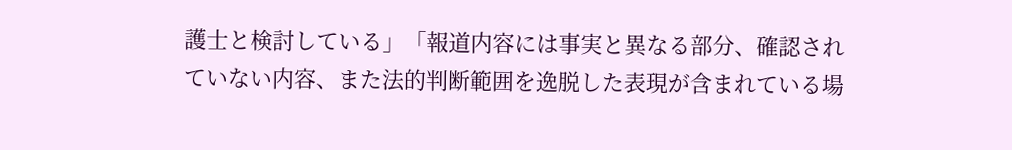護士と検討している」「報道内容には事実と異なる部分、確認されていない内容、また法的判断範囲を逸脱した表現が含まれている場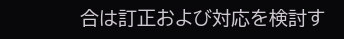合は訂正および対応を検討す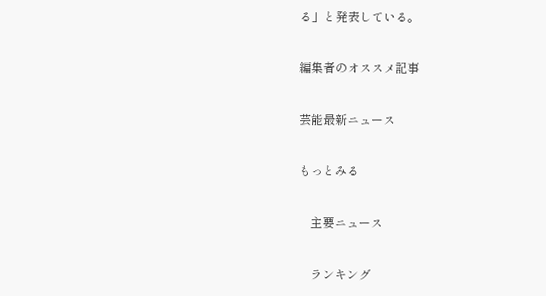る」と発表している。

編集者のオススメ記事

芸能最新ニュース

もっとみる

    主要ニュース

    ランキング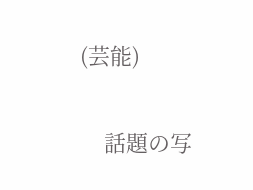(芸能)

    話題の写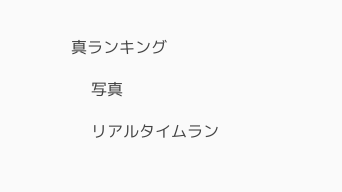真ランキング

    写真

    リアルタイムラン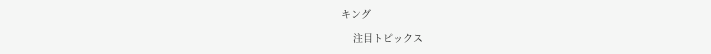キング

    注目トピックス